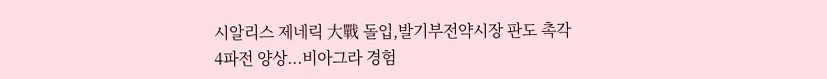시알리스 제네릭 大戰 돌입,발기부전약시장 판도 촉각
4파전 양상...비아그라 경험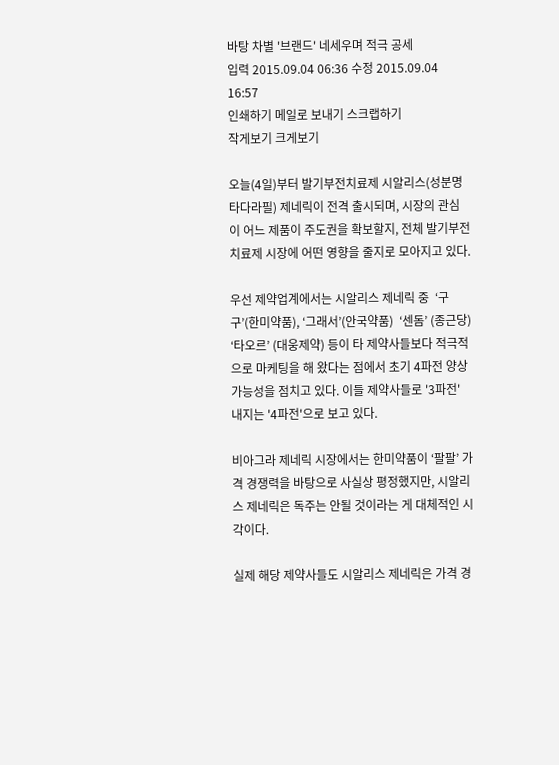바탕 차별 '브랜드' 네세우며 적극 공세
입력 2015.09.04 06:36 수정 2015.09.04 16:57
인쇄하기 메일로 보내기 스크랩하기
작게보기 크게보기

오늘(4일)부터 발기부전치료제 시알리스(성분명 타다라필) 제네릭이 전격 출시되며, 시장의 관심이 어느 제품이 주도권을 확보할지, 전체 발기부전치료제 시장에 어떤 영향을 줄지로 모아지고 있다.

우선 제약업계에서는 시알리스 제네릭 중  ‘구구’(한미약품), ‘그래서’(안국약품)  ‘센돔’ (종근당)  ‘타오르’ (대웅제약) 등이 타 제약사들보다 적극적으로 마케팅을 해 왔다는 점에서 초기 4파전 양상가능성을 점치고 있다. 이들 제약사들로 '3파전' 내지는 '4파전'으로 보고 있다.

비아그라 제네릭 시장에서는 한미약품이 ‘팔팔’ 가격 경쟁력을 바탕으로 사실상 평정했지만, 시알리스 제네릭은 독주는 안될 것이라는 게 대체적인 시각이다.

실제 해당 제약사들도 시알리스 제네릭은 가격 경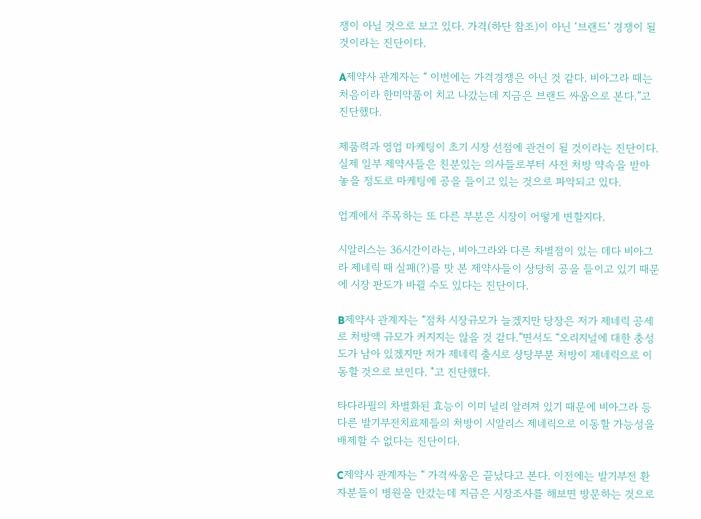쟁이 아닐 것으로 보고 있다. 가격(하단 참조)이 아닌 ‘브랜드’ 경쟁이 될 것이라는 진단이다.

A제약사 관계자는 “ 이번에는 가격경쟁은 아닌 것 같다. 비아그라 때는 처음이라 한미약품이 치고 나갔는데 지금은 브랜드 싸움으로 본다.”고 진단했다.

제품력과 영업 마케팅이 초기 시장 선점에 관건이 될 것이라는 진단이다. 실제 일부 제약사들은 친분있는 의사들로부터 사전 처방 약속을 받아 놓을 정도로 마케팅에 공을 들이고 있는 것으로 파악되고 있다.

업계에서 주목하는 또 다른 부분은 시장이 어떻게 변할지다.

시알리스는 36시간이라는, 비아그라와 다른 차별점이 있는 데다 비아그라 제네릭 때 실패(?)를 맛 본 제약사들이 상당히 공을 들이고 있기 때문에 시장 판도가 바뀔 수도 있다는 진단이다.

B제약사 관계자는 “점차 시장규모가 늘겠지만 당장은 저가 제네릭 공세로 처방액 규모가 커지지는 않을 것 같다.”면서도 “오리지널에 대한 충성도가 남아 있겠지만 저가 제네릭 출시로 상당부분 처방이 제네릭으로 이동할 것으로 보인다. "고 진단했다.

타다라필의 차별화된 효능이 이미 널리 알려져 있기 때문에 비아그라 등 다른 발기부전치료제들의 처방이 시알리스 제네릭으로 이동할 가능성을 배제할 수 없다는 진단이다.

C제약사 관계자는 “ 가격싸움은 끝났다고 본다. 이전에는 발기부전 환자분들이 병원을 안갔는데 지금은 시장조사를 해보면 방문하는 것으로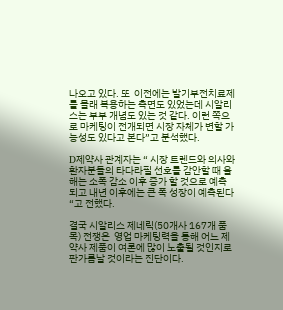나오고 있다. 또  이전에는 발기부전치료제를 몰래 복용하는 측면도 있었는데 시알리스는 부부 개념도 있는 것 같다. 이런 쪽으로 마케팅이 전개되면 시장 자체가 변할 가능성도 있다고 본다”고 분석했다.

D제약사 관계자는 “ 시장 트렌드와 의사와 환자분들의 타다라필 선호를 감안할 때 올해는 소폭 감소 이후 증가 할 것으로 예측되고 내년 이후에는 큰 폭 성장이 예측된다“고 전했다.

결국 시알리스 제네릭(50개사 167개 품목) 전쟁은  영업 마케팅력을 통해 어느 제약사 제품이 여론에 많이 노출될 것인지로 판가름날 것이라는 진단이다.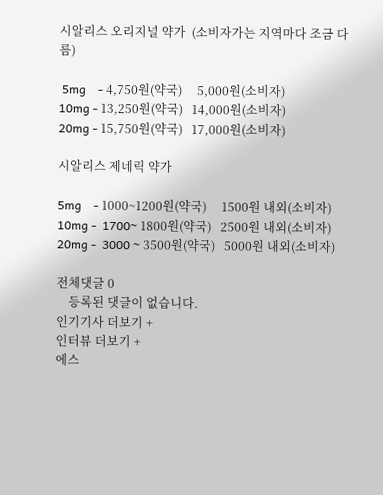시알리스 오리지널 약가  (소비자가는 지역마다 조금 다름)

 5mg    - 4,750원(약국)     5,000원(소비자)
10mg - 13,250원(약국)   14,000원(소비자)
20mg - 15,750원(약국)   17,000원(소비자)

시알리스 제네릭 약가

5mg    - 1000~1200원(약국)     1500원 내외(소비자)
10mg -  1700~ 1800원(약국)   2500원 내외(소비자)
20mg -  3000 ~ 3500원(약국)   5000원 내외(소비자)

전체댓글 0
    등록된 댓글이 없습니다.
인기기사 더보기 +
인터뷰 더보기 +
에스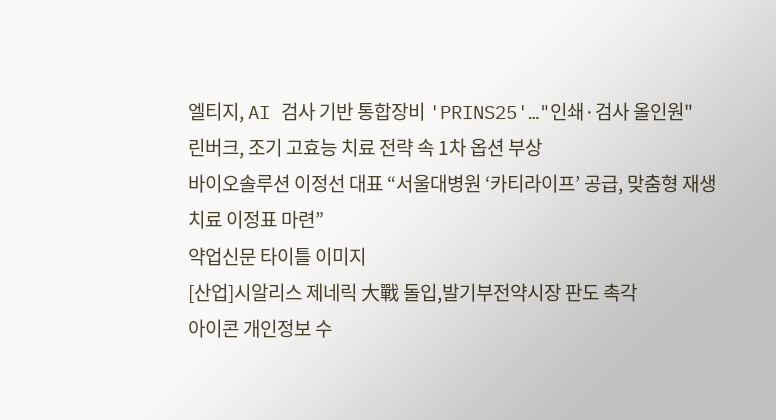엘티지, AI 검사 기반 통합장비 'PRINS25'…"인쇄·검사 올인원"
린버크, 조기 고효능 치료 전략 속 1차 옵션 부상
바이오솔루션 이정선 대표 “서울대병원 ‘카티라이프’ 공급, 맞춤형 재생치료 이정표 마련”
약업신문 타이틀 이미지
[산업]시알리스 제네릭 大戰 돌입,발기부전약시장 판도 촉각
아이콘 개인정보 수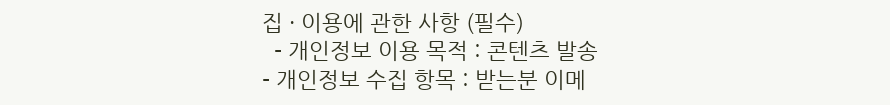집 · 이용에 관한 사항 (필수)
  - 개인정보 이용 목적 : 콘텐츠 발송
- 개인정보 수집 항목 : 받는분 이메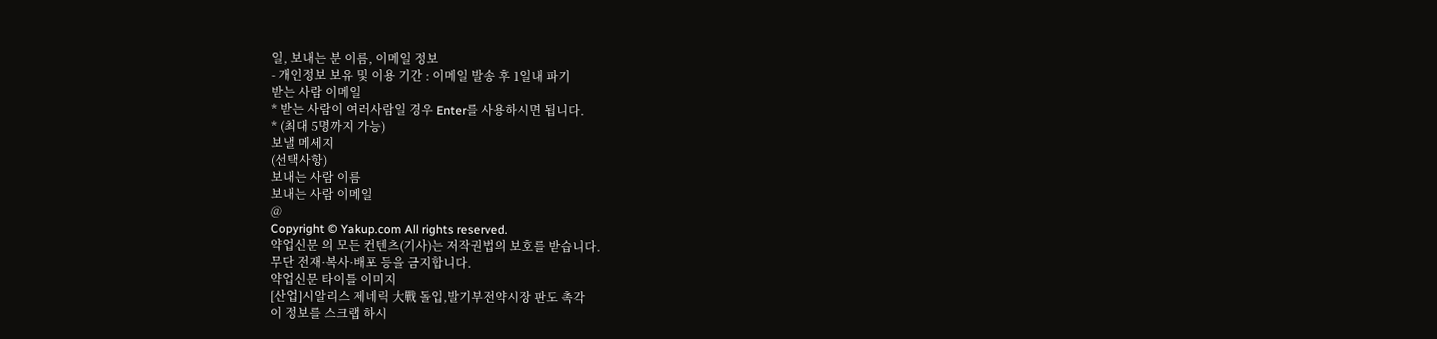일, 보내는 분 이름, 이메일 정보
- 개인정보 보유 및 이용 기간 : 이메일 발송 후 1일내 파기
받는 사람 이메일
* 받는 사람이 여러사람일 경우 Enter를 사용하시면 됩니다.
* (최대 5명까지 가능)
보낼 메세지
(선택사항)
보내는 사람 이름
보내는 사람 이메일
@
Copyright © Yakup.com All rights reserved.
약업신문 의 모든 컨텐츠(기사)는 저작권법의 보호를 받습니다.
무단 전재·복사·배포 등을 금지합니다.
약업신문 타이틀 이미지
[산업]시알리스 제네릭 大戰 돌입,발기부전약시장 판도 촉각
이 정보를 스크랩 하시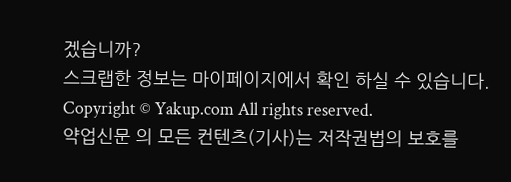겠습니까?
스크랩한 정보는 마이페이지에서 확인 하실 수 있습니다.
Copyright © Yakup.com All rights reserved.
약업신문 의 모든 컨텐츠(기사)는 저작권법의 보호를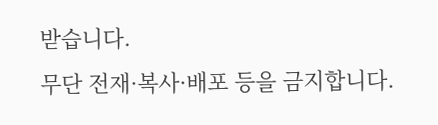받습니다.
무단 전재·복사·배포 등을 금지합니다.